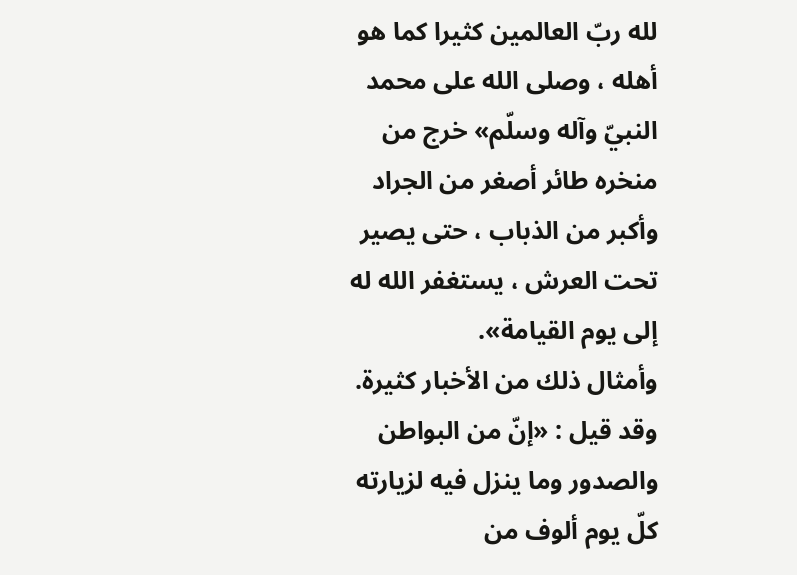لله ربّ العالمين كثيرا كما هو أهله ، وصلى الله على محمد النبيّ وآله وسلّم» خرج من منخره طائر أصغر من الجراد وأكبر من الذباب ، حتى يصير تحت العرش ، يستغفر الله له إلى يوم القيامة».
وأمثال ذلك من الأخبار كثيرة.
وقد قيل : «إنّ من البواطن والصدور وما ينزل فيه لزيارته كلّ يوم ألوف من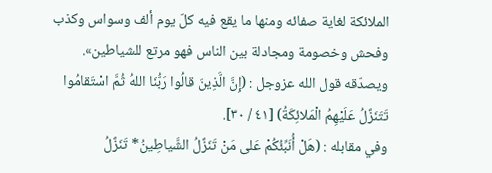الملائكة لغاية صفائه ومنها ما يقع فيه كلّ يوم ألف وسواس وكذب وفحش وخصومة ومجادلة بين الناس فهو مرتع للشياطين».
ويصدّقه قول الله عزوجل : (إِنَّ الَّذِينَ قالُوا رَبُّنَا اللهُ ثُمَّ اسْتَقامُوا تَتَنَزَّلُ عَلَيْهِمُ الْمَلائِكَةُ) [٤١ / ٣٠].
وفي مقابله : (هَلْ أُنَبِّئُكُمْ عَلى مَنْ تَنَزَّلُ الشَّياطِينُ* تَنَزَّلُ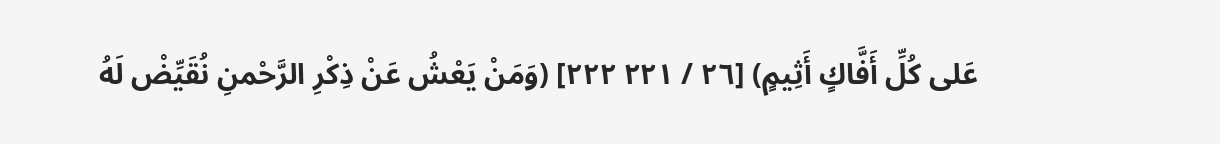عَلى كُلِّ أَفَّاكٍ أَثِيمٍ) [٢٦ / ٢٢١ ٢٢٢] (وَمَنْ يَعْشُ عَنْ ذِكْرِ الرَّحْمنِ نُقَيِّضْ لَهُ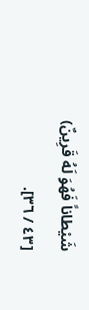شَيْطاناً فَهُوَ لَهُ قَرِينٌ) [٤٣ / ٣٦].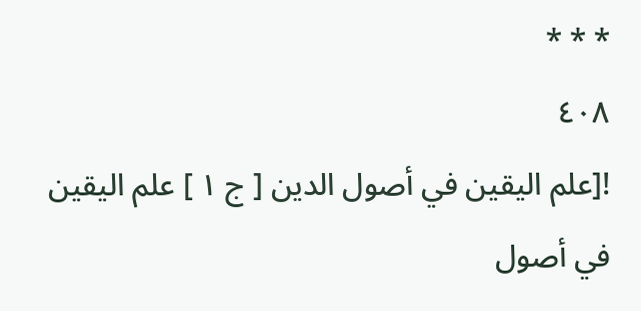* * *
٤٠٨
![علم اليقين في أصول الدين [ ج ١ ] علم اليقين في أصول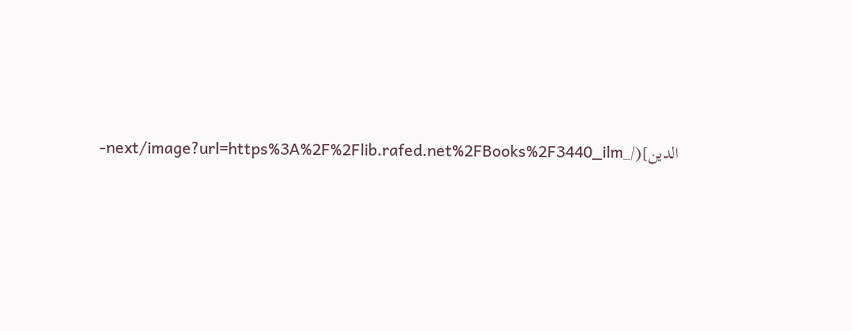الدين](/_next/image?url=https%3A%2F%2Flib.rafed.net%2FBooks%2F3440_ilm-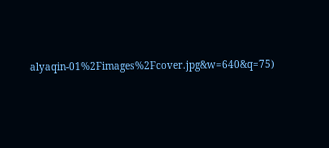alyaqin-01%2Fimages%2Fcover.jpg&w=640&q=75)